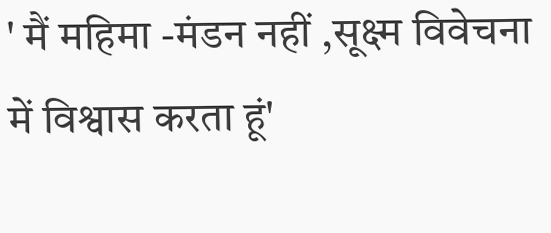' मैं महिमा -मंडन नहीं ,सूक्ष्म विवेचना में विश्वास करता हूं'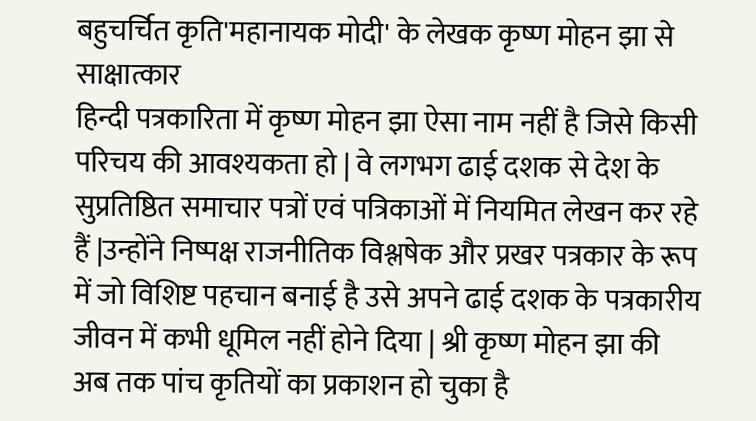बहुचर्चित कृति'महानायक मोदी' के लेखक कृष्ण मोहन झा से साक्षात्कार
हिन्दी पत्रकारिता में कृष्ण मोहन झा ऐसा नाम नहीं है जिसे किसी परिचय की आवश्यकता हो | वे लगभग ढाई दशक से देश के सुप्रतिष्ठित समाचार पत्रों एवं पत्रिकाओं में नियमित लेखन कर रहे हैं |उन्होंने निष्पक्ष राजनीतिक विश्लषेक और प्रखर पत्रकार के रूप में जो विशिष्ट पहचान बनाई है उसे अपने ढाई दशक के पत्रकारीय जीवन में कभी धूमिल नहीं होने दिया | श्री कृष्ण मोहन झा की अब तक पांच कृतियों का प्रकाशन हो चुका है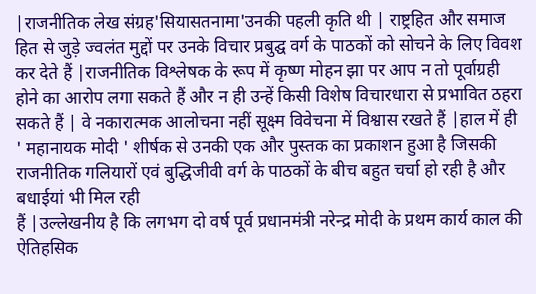|राजनीतिक लेख संग्रह'सियासतनामा'उनकी पहली कृति थी | राष्ट्रहित और समाज हित से जुड़े ज्वलंत मुद्दों पर उनके विचार प्रबुद्घ वर्ग के पाठकों को सोचने के लिए विवश कर देते हैं |राजनीतिक विश्लेषक के रूप में कृष्ण मोहन झा पर आप न तो पूर्वाग्रही होने का आरोप लगा सकते हैं और न ही उन्हें किसी विशेष विचारधारा से प्रभावित ठहरा सकते हैं | वे नकारात्मक आलोचना नहीं सूक्ष्म विवेचना में विश्वास रखते हैं |हाल में ही ' महानायक मोदी ' शीर्षक से उनकी एक और पुस्तक का प्रकाशन हुआ है जिसकी राजनीतिक गलियारों एवं बुद्धिजीवी वर्ग के पाठकों के बीच बहुत चर्चा हो रही है और बधाईयां भी मिल रही
हैं |उल्लेखनीय है कि लगभग दो वर्ष पूर्व प्रधानमंत्री नरेन्द्र मोदी के प्रथम कार्य काल की ऐतिहसिक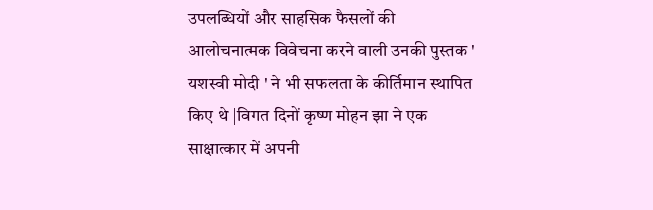उपलब्धियों और साहसिक फैसलों की आलोचनात्मक विवेचना करने वाली उनकी पुस्तक ' यशस्वी मोदी ' ने भी सफलता के कीर्तिमान स्थापित किए थे |विगत दिनों कृष्ण मोहन झा ने एक साक्षात्कार में अपनी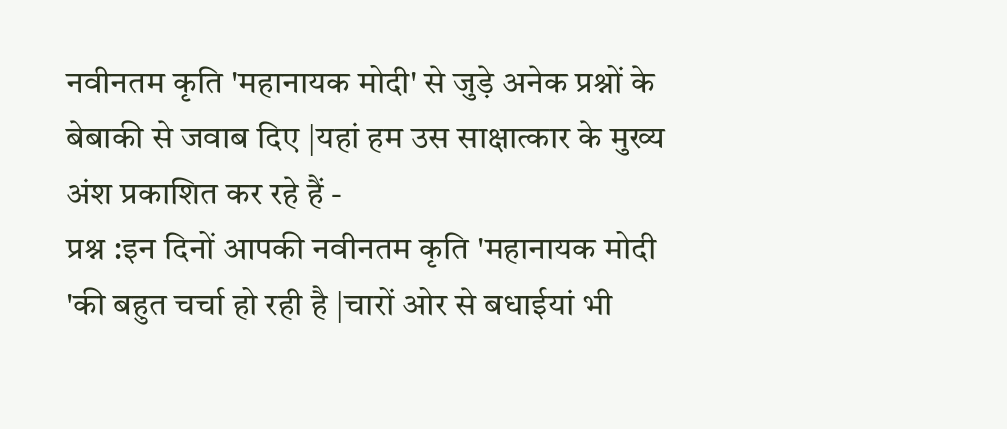नवीनतम कृति 'महानायक मोदी' से जुड़े अनेक प्रश्नों के बेबाकी से जवाब दिए |यहां हम उस साक्षात्कार के मुख्य अंश प्रकाशित कर रहे हैं -
प्रश्न :इन दिनों आपकी नवीनतम कृति 'महानायक मोदी 'की बहुत चर्चा हो रही है |चारों ओर से बधाईयां भी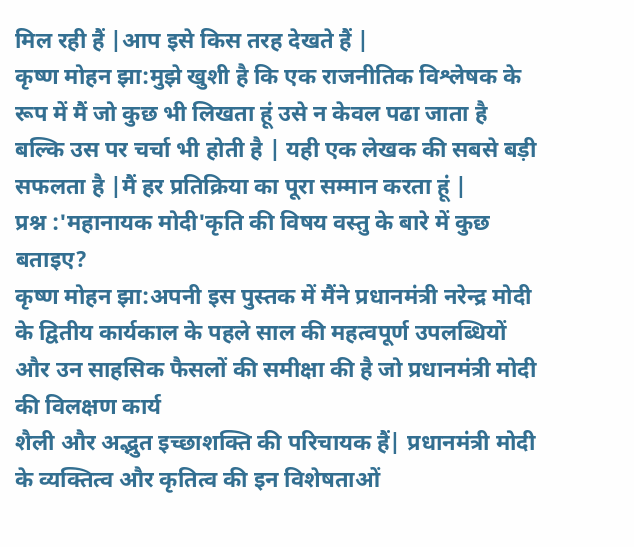मिल रही हैं |आप इसे किस तरह देखते हैं |
कृष्ण मोहन झा:मुझे खुशी है कि एक राजनीतिक विश्लेषक के रूप में मैं जो कुछ भी लिखता हूं उसे न केवल पढा जाता है बल्कि उस पर चर्चा भी होती है | यही एक लेखक की सबसे बड़ी सफलता है |मैं हर प्रतिक्रिया का पूरा सम्मान करता हूं |
प्रश्न :'महानायक मोदी'कृति की विषय वस्तु के बारे में कुछ बताइए?
कृष्ण मोहन झा:अपनी इस पुस्तक में मैंने प्रधानमंत्री नरेन्द्र मोदी के द्वितीय कार्यकाल के पहले साल की महत्वपूर्ण उपलब्धियों और उन साहसिक फैसलों की समीक्षा की है जो प्रधानमंत्री मोदी की विलक्षण कार्य
शैली और अद्भुत इच्छाशक्ति की परिचायक हैं| प्रधानमंत्री मोदी के व्यक्तित्व और कृतित्व की इन विशेषताओं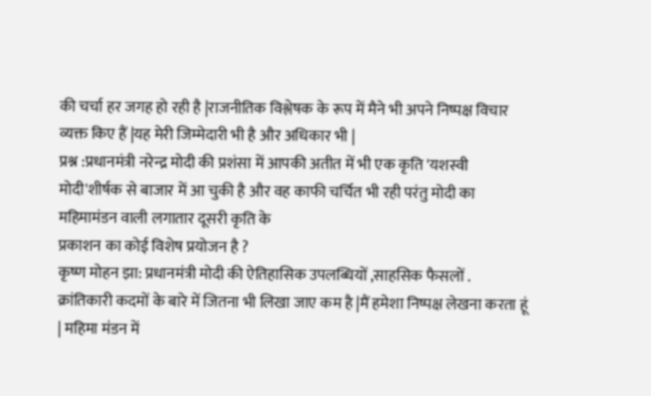की चर्चा हर जगह हो रही है |राजनीतिक विश्लेषक के रूप में मैने भी अपने निष्पक्ष विचार व्यक्त किए हैं |यह मेरी जिम्मेदारी भी है और अधिकार भी |
प्रश्न :प्रधानमंत्री नरेन्द्र मोदी की प्रशंसा में आपकी अतीत में भी एक कृति 'यशस्वी मोदी'शीर्षक से बाजार में आ चुकी है और वह काफी चर्चित भी रही परंतु मोदी का महिमामंडन वाली लगातार दूसरी कृति के
प्रकाशन का कोई विशेष प्रयोजन है ?
कृष्ण मोहन झा: प्रधानमंत्री मोदी की ऐतिहासिक उपलब्धियों ,साहसिक फैसलों .
क्रांतिकारी कदमों के बारे में जितना भी लिखा जाए कम है |मैं हमेशा निष्पक्ष लेखना करता हूं | महिमा मंडन में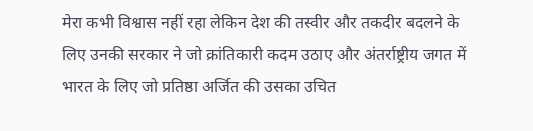मेरा कभी विश्वास नहीं रहा लेकिन देश की तस्वीर और तकदीर बदलने के लिए उनकी सरकार ने जो क्रांतिकारी कदम उठाए और अंतर्राष्ट्रीय जगत में भारत के लिए जो प्रतिष्ठा अर्जित की उसका उचित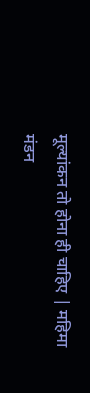मूल्यांकन तो होना ही चाहिए | महिमा मंडन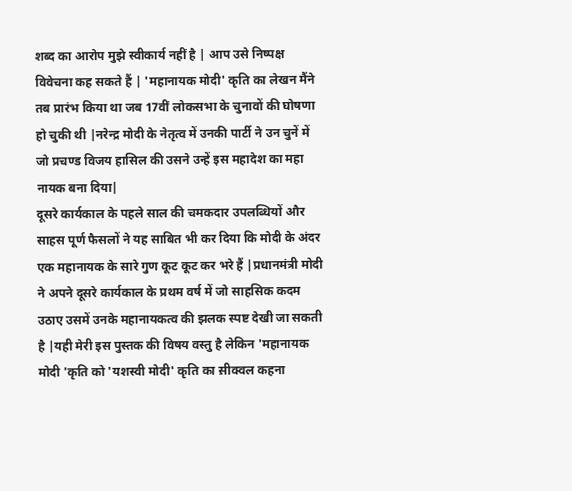शब्द का आरोप मुझे स्वीकार्य नहीं है | आप उसे निष्पक्ष विवेचना कह सकते हैं | 'महानायक मोदी' कृति का लेखन मैंने तब प्रारंभ किया था जब 17वीं लोकसभा के चुनावों की घोषणा हो चुकी थी |नरेन्द्र मोदी के नेतृत्व में उनकी पार्टी ने उन चुनें में जो प्रचण्ड विजय हासिल की उसने उन्हें इस महादेश का महा नायक बना दिया|
दूसरे कार्यकाल के पहले साल की चमकदार उपलब्धियों और साहस पूर्ण फैसलों ने यह साबित भी कर दिया कि मोदी के अंदर एक महानायक के सारे गुण कूट कूट कर भरे हैं |प्रधानमंत्री मोदी ने अपने दूसरे कार्यकाल के प्रथम वर्ष में जो साहसिक कदम उठाए उसमें उनके महानायकत्व की झलक स्पष्ट देखी जा सकती है |यही मेरी इस पुस्तक की विषय वस्तु है लेकिन 'महानायक मोदी 'कृति को 'यशस्वी मोदी' कृति का स़ीक्वल कहना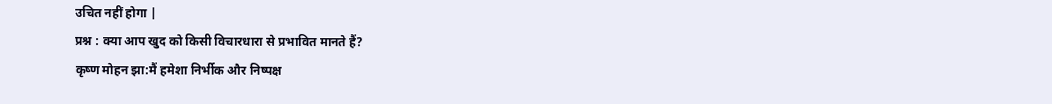उचित नहीं होगा |
प्रश्न : क्या आप खुद को किसी विचारधारा से प्रभावित मानते हैं?
कृष्ण मोहन झा:मैं हमेशा निर्भीक और निष्पक्ष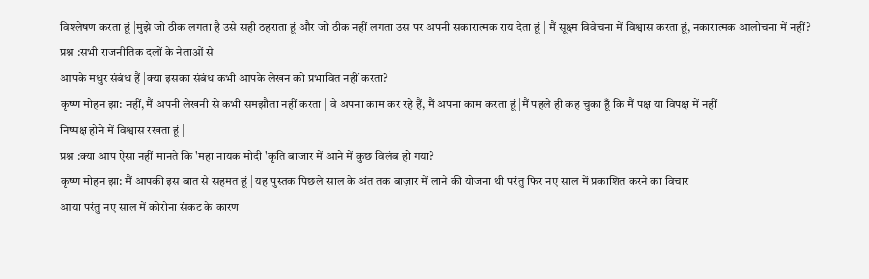विश्लेषण करता हूं |मुझे जो ठीक लगता है उसे सही ठहराता हूं और जो ठीक नहीं लगता उस पर अपनी सकारात्मक राय देता हूं | मैं सूक्ष्म विवेचना में विश्वास करता हूं, नकारात्मक आलोचना में नहीं?
प्रश्न :सभी राजनीतिक दलों के नेताओं से
आपके मधुर संबंध हैं |क्या इसका संबंध कभी आपके लेखन को प्रभावित नहीं करता?
कृष्ण मोहन झा: नहीं, मैं अपनी लेखनी से कभी समझौता नहीं करता | वे अपना काम कर रहे हैं, मैं अपना काम करता हूं |मैं पहले ही कह चुका हूँ कि मैं पक्ष या विपक्ष में नहीं
निष्पक्ष होने में विश्वास रखता हूं |
प्रश्न :क्या आप ऐसा नहीं मानते कि 'महा नायक मोदी 'कृति बाजार में आने में कुछ विलंब हो गया?
कृष्ण मोहन झा: मैं आपकी इस बात से सहमत हूं | यह पुस्तक पिछले साल के अंत तक बाज़ार में लाने की योजना थी परंतु फिर नए साल में प्रकाशित करने का विचार
आया परंतु नए साल में कोरोना संकट के कारण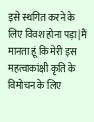इसे स्थगित करने के लिए विवश होना पड़ा |मैं मानता हूं कि मेरी इस महत्वाकांक्षी कृति के विमोचन के लिए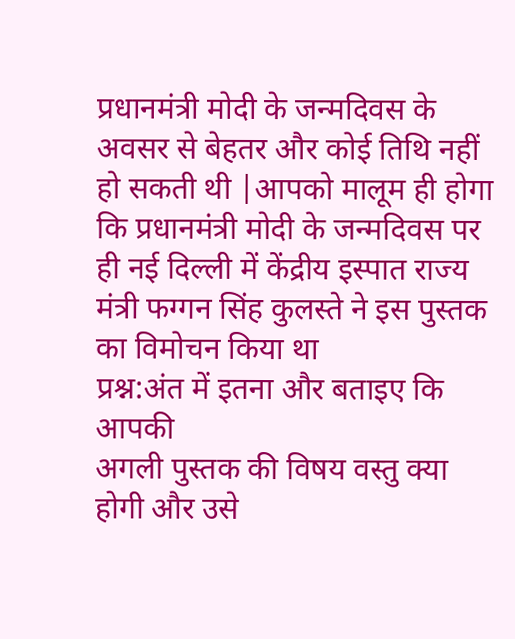प्रधानमंत्री मोदी के जन्मदिवस के अवसर से बेहतर और कोई तिथि नहीं हो सकती थी |आपको मालूम ही होगा कि प्रधानमंत्री मोदी के जन्मदिवस पर ही नई दिल्ली में केंद्रीय इस्पात राज्य मंत्री फग्गन सिंह कुलस्ते ने इस पुस्तक का विमोचन किया था
प्रश्न:अंत में इतना और बताइए कि आपकी
अगली पुस्तक की विषय वस्तु क्या होगी और उसे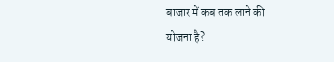बाजार में कब तक लाने की
योजना है?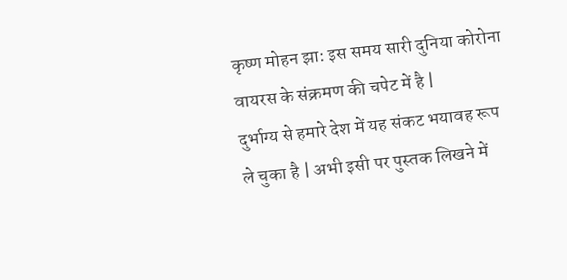कृष्ण मोहन झा: इस समय सारी दुनिया कोरोना वायरस के संक्रमण की चपेट में है |
दुर्भाग्य से हमारे देश में यह संकट भयावह रूप ले चुका है | अभी इसी पर पुस्तक लिखने में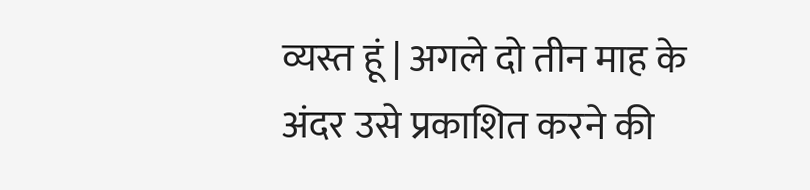व्यस्त हूं | अगले दो तीन माह के अंदर उसे प्रकाशित करने की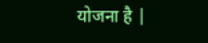योजना है |